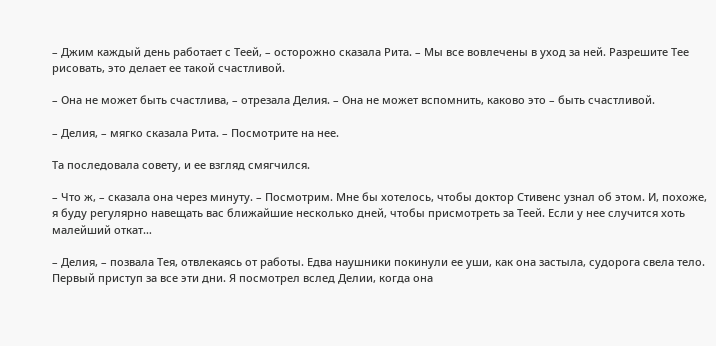– Джим каждый день работает с Теей, – осторожно сказала Рита. – Мы все вовлечены в уход за ней. Разрешите Тее рисовать, это делает ее такой счастливой.

– Она не может быть счастлива, – отрезала Делия. – Она не может вспомнить, каково это – быть счастливой.

– Делия, – мягко сказала Рита. – Посмотрите на нее.

Та последовала совету, и ее взгляд смягчился.

– Что ж, – сказала она через минуту. – Посмотрим. Мне бы хотелось, чтобы доктор Стивенс узнал об этом. И, похоже, я буду регулярно навещать вас ближайшие несколько дней, чтобы присмотреть за Теей. Если у нее случится хоть малейший откат…

– Делия, – позвала Тея, отвлекаясь от работы. Едва наушники покинули ее уши, как она застыла, судорога свела тело. Первый приступ за все эти дни. Я посмотрел вслед Делии, когда она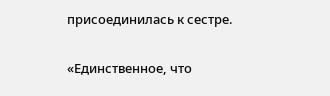присоединилась к сестре.

«Единственное, что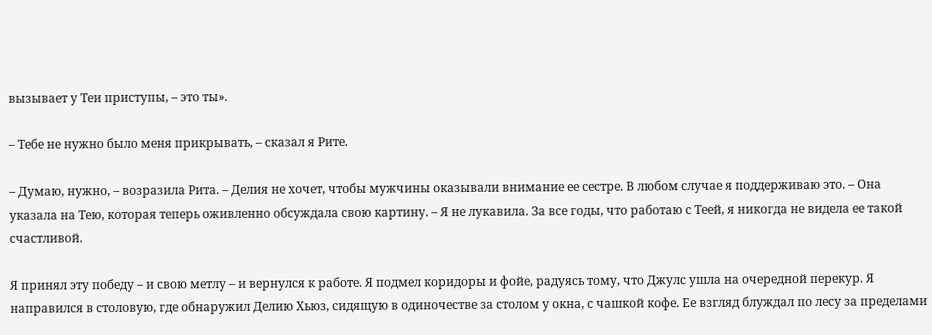вызывает у Теи приступы, – это ты».

– Тебе не нужно было меня прикрывать, – сказал я Рите.

– Думаю, нужно, – возразила Рита. – Делия не хочет, чтобы мужчины оказывали внимание ее сестре. В любом случае я поддерживаю это. – Она указала на Тею, которая теперь оживленно обсуждала свою картину. – Я не лукавила. За все годы, что работаю с Теей, я никогда не видела ее такой счастливой.

Я принял эту победу – и свою метлу – и вернулся к работе. Я подмел коридоры и фойе, радуясь тому, что Джулс ушла на очередной перекур. Я направился в столовую, где обнаружил Делию Хьюз, сидящую в одиночестве за столом у окна, с чашкой кофе. Ее взгляд блуждал по лесу за пределами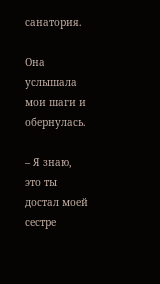санатория.

Она услышала мои шаги и обернулась.

– Я знаю, это ты достал моей сестре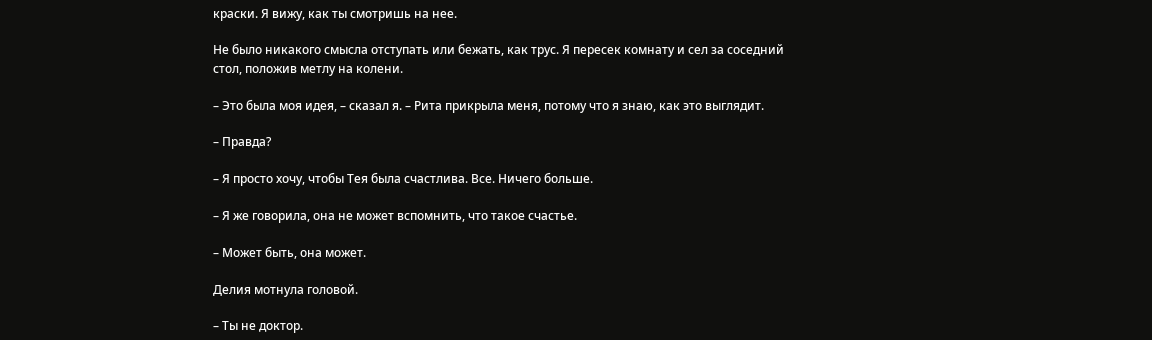краски. Я вижу, как ты смотришь на нее.

Не было никакого смысла отступать или бежать, как трус. Я пересек комнату и сел за соседний стол, положив метлу на колени.

– Это была моя идея, – сказал я. – Рита прикрыла меня, потому что я знаю, как это выглядит.

– Правда?

– Я просто хочу, чтобы Тея была счастлива. Все. Ничего больше.

– Я же говорила, она не может вспомнить, что такое счастье.

– Может быть, она может.

Делия мотнула головой.

– Ты не доктор.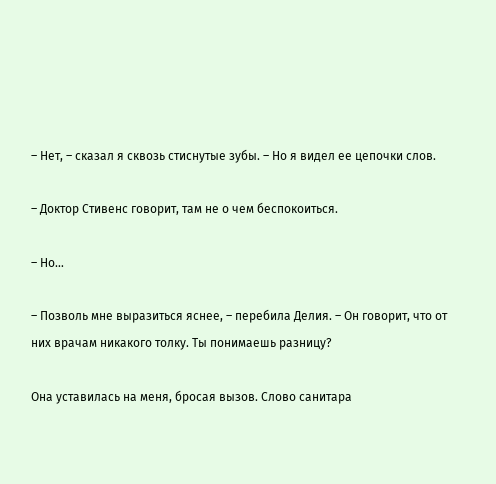– Нет, – сказал я сквозь стиснутые зубы. – Но я видел ее цепочки слов.

– Доктор Стивенс говорит, там не о чем беспокоиться.

– Но…

– Позволь мне выразиться яснее, – перебила Делия. – Он говорит, что от них врачам никакого толку. Ты понимаешь разницу?

Она уставилась на меня, бросая вызов. Слово санитара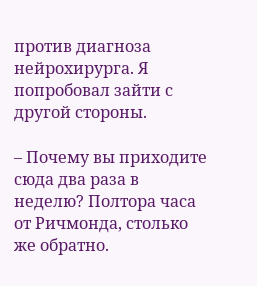против диагноза нейрохирурга. Я попробовал зайти с другой стороны.

– Почему вы приходите сюда два раза в неделю? Полтора часа от Ричмонда, столько же обратно.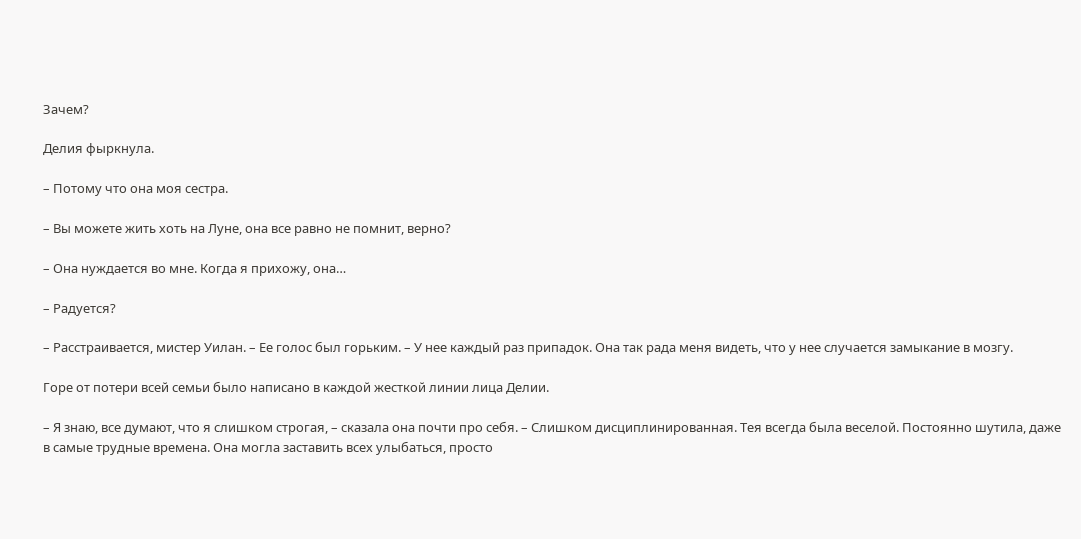Зачем?

Делия фыркнула.

– Потому что она моя сестра.

– Вы можете жить хоть на Луне, она все равно не помнит, верно?

– Она нуждается во мне. Когда я прихожу, она…

– Радуется?

– Расстраивается, мистер Уилан. – Ее голос был горьким. – У нее каждый раз припадок. Она так рада меня видеть, что у нее случается замыкание в мозгу.

Горе от потери всей семьи было написано в каждой жесткой линии лица Делии.

– Я знаю, все думают, что я слишком строгая, – сказала она почти про себя. – Слишком дисциплинированная. Тея всегда была веселой. Постоянно шутила, даже в самые трудные времена. Она могла заставить всех улыбаться, просто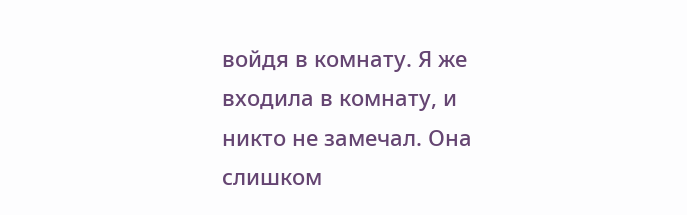войдя в комнату. Я же входила в комнату, и никто не замечал. Она слишком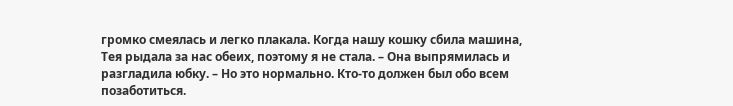громко смеялась и легко плакала. Когда нашу кошку сбила машина, Тея рыдала за нас обеих, поэтому я не стала. – Она выпрямилась и разгладила юбку. – Но это нормально. Кто-то должен был обо всем позаботиться.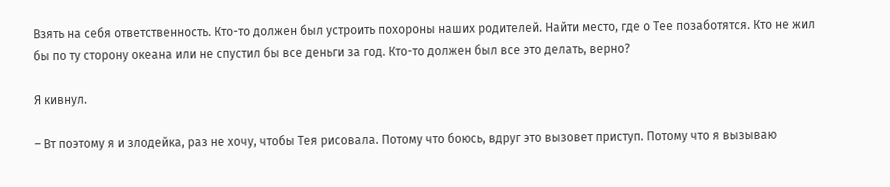Взять на себя ответственность. Кто-то должен был устроить похороны наших родителей. Найти место, где о Тее позаботятся. Кто не жил бы по ту сторону океана или не спустил бы все деньги за год. Кто-то должен был все это делать, верно?

Я кивнул.

– Вт поэтому я и злодейка, раз не хочу, чтобы Тея рисовала. Потому что боюсь, вдруг это вызовет приступ. Потому что я вызываю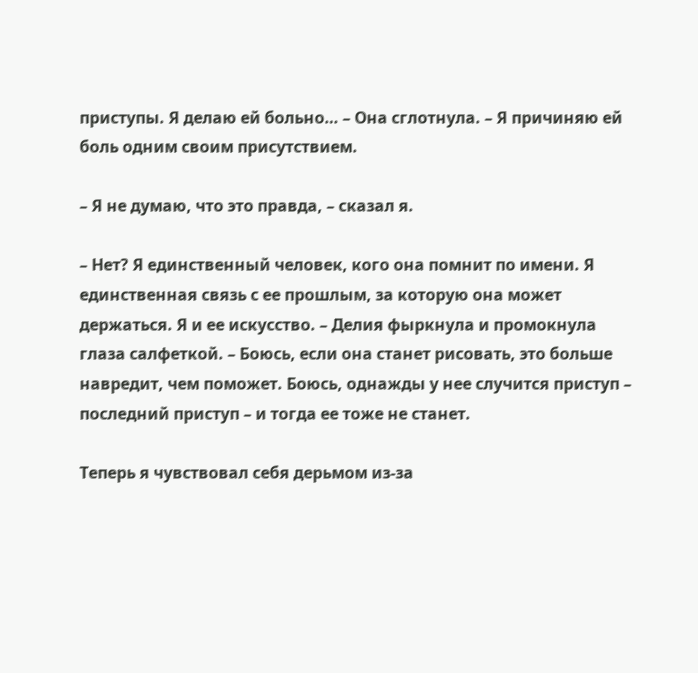приступы. Я делаю ей больно… – Она сглотнула. – Я причиняю ей боль одним своим присутствием.

– Я не думаю, что это правда, – сказал я.

– Нет? Я единственный человек, кого она помнит по имени. Я единственная связь с ее прошлым, за которую она может держаться. Я и ее искусство. – Делия фыркнула и промокнула глаза салфеткой. – Боюсь, если она станет рисовать, это больше навредит, чем поможет. Боюсь, однажды у нее случится приступ – последний приступ – и тогда ее тоже не станет.

Теперь я чувствовал себя дерьмом из-за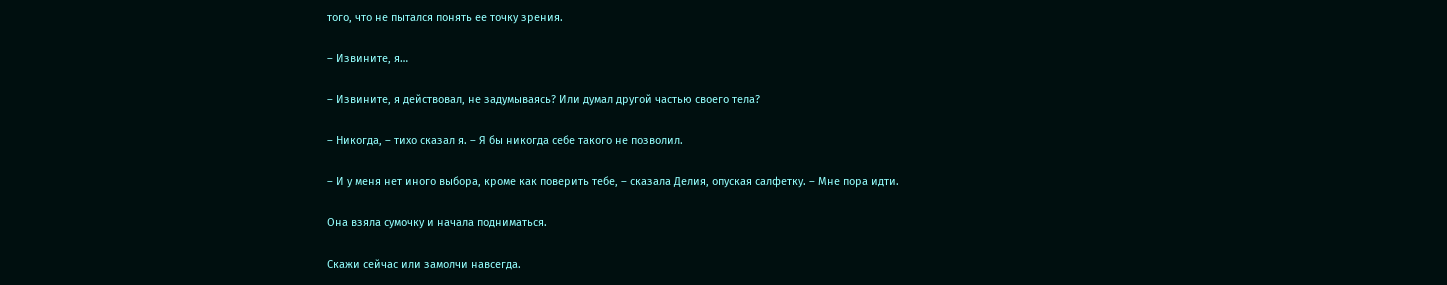того, что не пытался понять ее точку зрения.

– Извините, я…

– Извините, я действовал, не задумываясь? Или думал другой частью своего тела?

– Никогда, – тихо сказал я. – Я бы никогда себе такого не позволил.

– И у меня нет иного выбора, кроме как поверить тебе, – сказала Делия, опуская салфетку. – Мне пора идти.

Она взяла сумочку и начала подниматься.

Скажи сейчас или замолчи навсегда.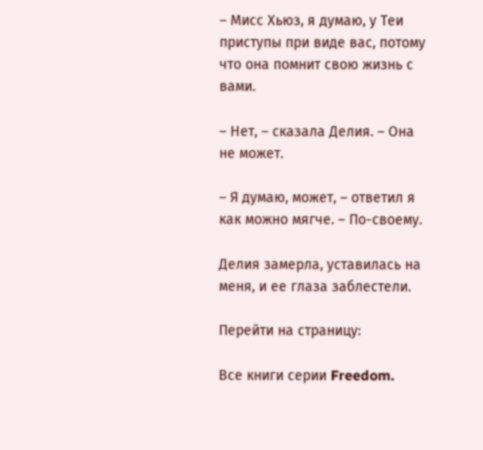– Мисс Хьюз, я думаю, у Теи приступы при виде вас, потому что она помнит свою жизнь с вами.

– Нет, – сказала Делия. – Она не может.

– Я думаю, может, – ответил я как можно мягче. – По-своему.

Делия замерла, уставилась на меня, и ее глаза заблестели.

Перейти на страницу:

Все книги серии Freedom.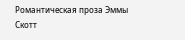Романтическая проза Эммы Скотт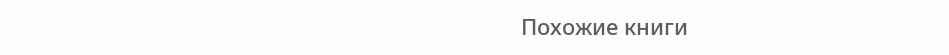Похожие книги